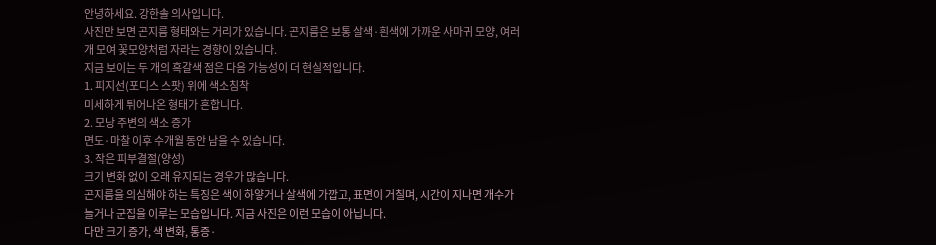안녕하세요. 강한솔 의사입니다.
사진만 보면 곤지름 형태와는 거리가 있습니다. 곤지름은 보통 살색·흰색에 가까운 사마귀 모양, 여러 개 모여 꽃모양처럼 자라는 경향이 있습니다.
지금 보이는 두 개의 흑갈색 점은 다음 가능성이 더 현실적입니다.
1. 피지선(포디스 스팟) 위에 색소침착
미세하게 튀어나온 형태가 흔합니다.
2. 모낭 주변의 색소 증가
면도·마찰 이후 수개월 동안 남을 수 있습니다.
3. 작은 피부결절(양성)
크기 변화 없이 오래 유지되는 경우가 많습니다.
곤지름을 의심해야 하는 특징은 색이 하얗거나 살색에 가깝고, 표면이 거칠며, 시간이 지나면 개수가 늘거나 군집을 이루는 모습입니다. 지금 사진은 이런 모습이 아닙니다.
다만 크기 증가, 색 변화, 통증·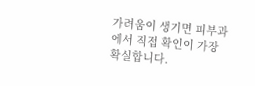가려움이 생기면 피부과에서 직접 확인이 가장 확실합니다.